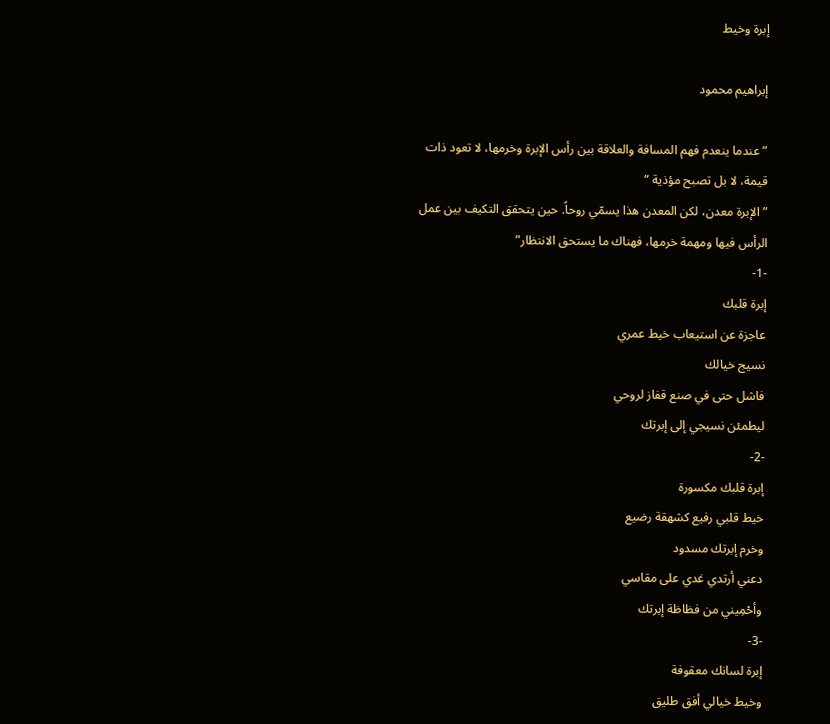إبرة وخيط

إبراهيم محمود

” عندما ينعدم فهم المسافة والعلاقة بين رأس الإبرة وخرمها، لا تعود ذات قيمة، لا بل تصبح مؤذية “
” الإبرة معدن، لكن المعدن هذا يسمّي روحاً. حين يتحقق التكيف بين عمل الرأس فيها ومهمة خرمها، فهناك ما يستحق الانتظار”
-1-
إبرة قلبك
عاجزة عن استيعاب خيط عمري
نسيج خيالك
فاشل حتى في صنع قفاز لروحي
ليطمئن نسيجي إلى إبرتك
-2-
إبرة قلبك مكسورة
خيط قلبي رفيع كشهقة رضيع
وخرم إبرتك مسدود
دعني أرتدي غدي على مقاسي
وأحْمِيني من فظاظة إبرتك
-3-
إبرة لسانك معقوفة
وخيط خيالي أفق طليق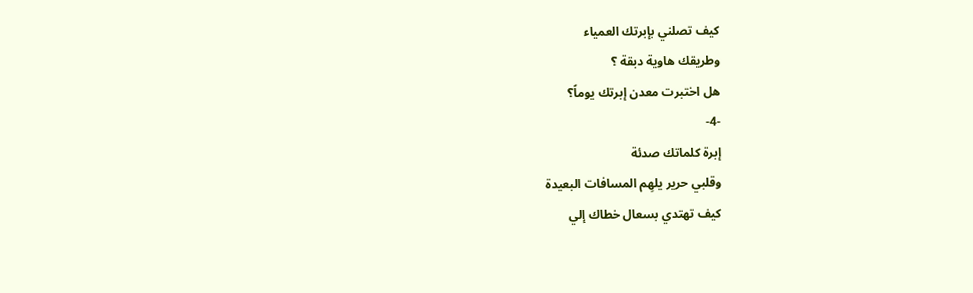كيف تصلني بإبرتك العمياء
وطريقك هاوية دبقة ؟
هل اختبرت معدن إبرتك يوماً؟
-4-
إبرة كلماتك صدئة
وقلبي حرير يلهِم المسافات البعيدة
كيف تهتدي بسعال خطاك إلي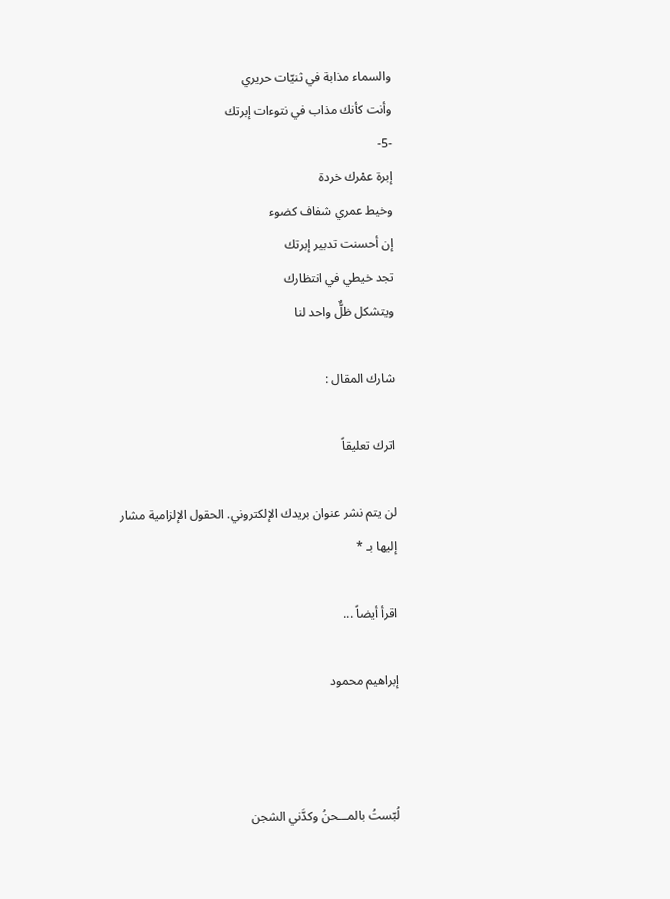والسماء مذابة في ثنيّات حريري
وأنت كأنك مذاب في نتوءات إبرتك
-5-
إبرة عمْرك خردة
وخيط عمري شفاف كضوء
إن أحسنت تدبير إبرتك
تجد خيطي في انتظارك
ويتشكل ظلٌّ واحد لنا

شارك المقال :

اترك تعليقاً

لن يتم نشر عنوان بريدك الإلكتروني. الحقول الإلزامية مشار إليها بـ *

اقرأ أيضاً ...

إبراهيم محمود



لُبّستُ بالمـــحنُ وكدَّني الشجن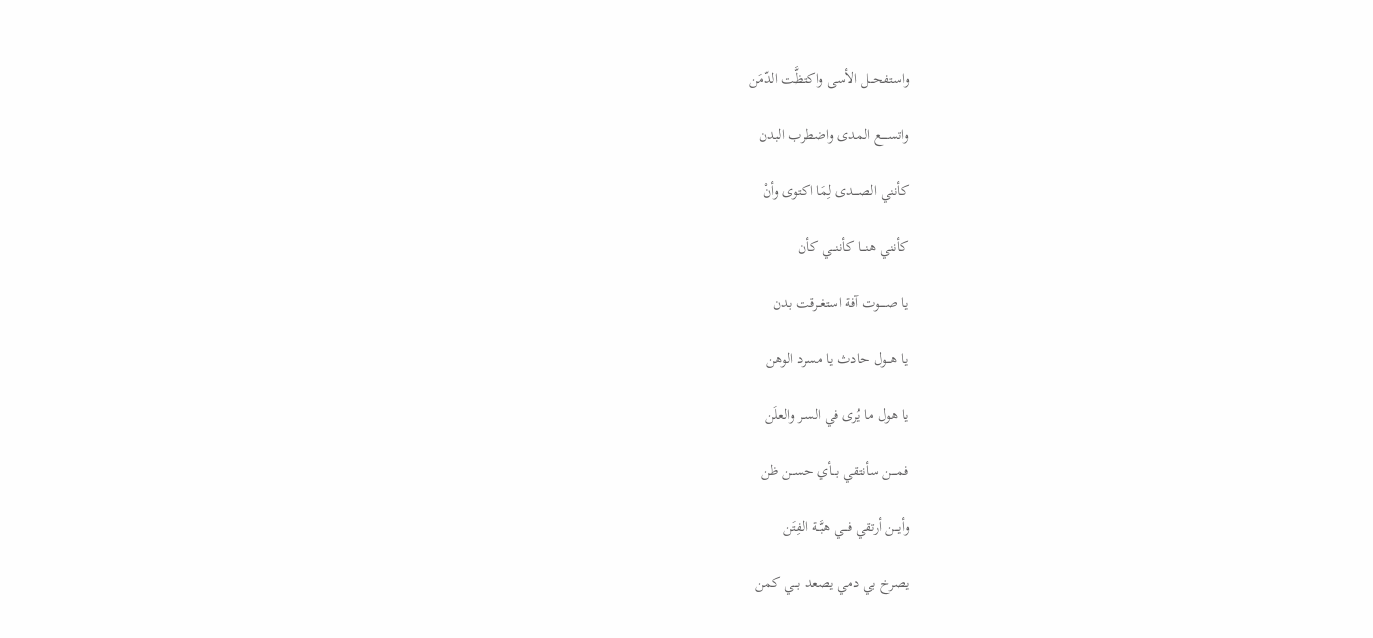واستفحـــل الأسى واكتظَّت الدّمَن

واتســـــع المدى واضطرب البدن

كأنني الصــــدى لِمَا اكتوى وأنْ

كأنني هنـــا كأننـــي كأن

يا صـــــوت آفة استغــرقت بدن

يا هـــول حادث يا مسرد الوهن

يا هول ما يُرى في السـر والعلَن

فمــــن سأنتقي بـــأي حســن ظن

وأيـــن أرتقي فـــي هبَّــة الفِتَن

يصرخ بي دمي يصعد بـــي كمن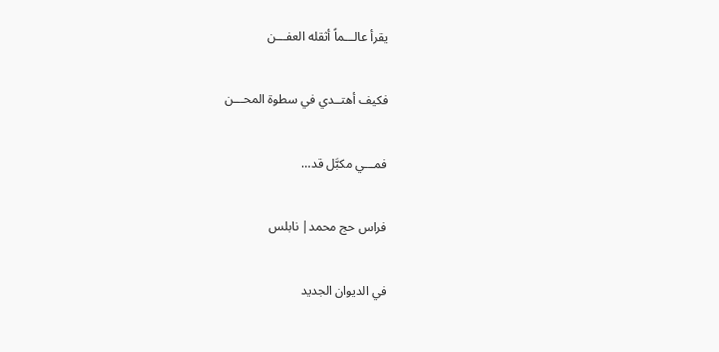يقرأ عالـــماً أثقله العفـــن

فكيف أهتــدي في سطوة المحـــن

فمـــي مكبَّل قد…

فراس حج محمد| نابلس

في الديوان الجديد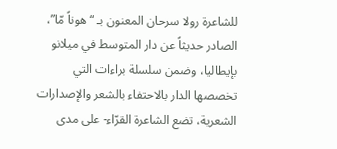للشاعرة رولا سرحان المعنون بـ “هوناً مّا”، الصادر حديثاً عن دار المتوسط في ميلانو بإيطاليا، وضمن سلسلة براءات التي تخصصها الدار بالاحتفاء بالشعر والإصدارات الشعرية، تضع الشاعرة القرّاء- على مدى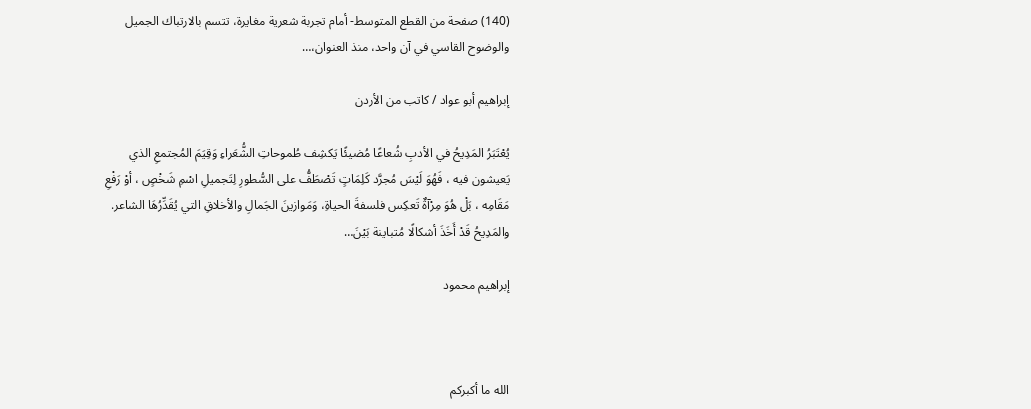(140) صفحة من القطع المتوسط- أمام تجربة شعرية مغايرة، تتسم بالارتباك الجميل والوضوح القاسي في آن واحد، منذ العنوان،…

إبراهيم أبو عواد / كاتب من الأردن

يُعْتَبَرُ المَدِيحُ في الأدبِ شُعاعًا مُضيئًا يَكشِف طُموحاتِ الشُّعَراءِ وَقِيَمَ المُجتمعِ الذي يَعيشون فيه ، فَهُوَ لَيْسَ مُجرَّد كَلِمَاتٍ تَصْطَفُّ على السُّطورِ لِتَجميلِ اسْمِ شَخْصٍ ، أوْ رَفْعِ مَقَامِه ، بَلْ هُوَ مِرْآةٌ تَعكِس فلسفةَ الحياةِ، وَمَوازينَ الجَمالِ والأخلاقِ التي يُقَدِّرُهَا الشاعر. والمَدِيحُ قَدْ أَخَذَ أشكالًا مُتباينة بَيْنَ…

إبراهيم محمود



الله ما أكبركم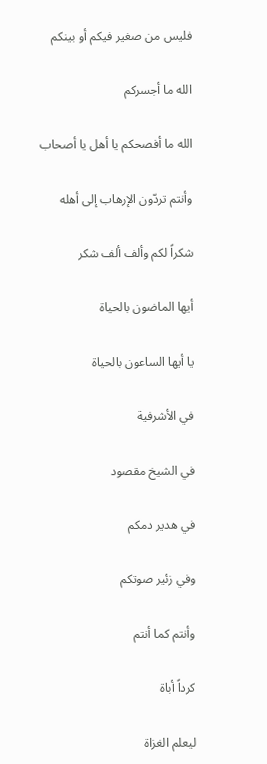فليس من صغير فيكم أو بينكم

الله ما أجسركم

الله ما أفصحكم يا أهل يا أصحاب

وأنتم تردّون الإرهاب إلى أهله

شكراً لكم وألف ألف شكر

أيها الماضون بالحياة

يا أيها الساعون بالحياة

في الأشرفية

في الشيخ مقصود

في هدير دمكم

وفي زئير صوتكم

وأنتم كما أنتم

كرداً أباة

ليعلم الغزاة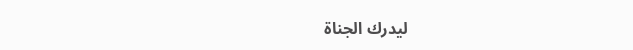ليدرك الجناة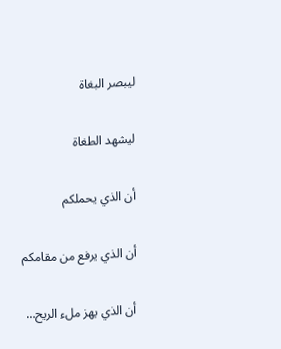ليبصر البغاة

ليشهد الطغاة

أن الذي يحملكم

أن الذي يرفع من مقامكم

أن الذي يهز ملء الريح…